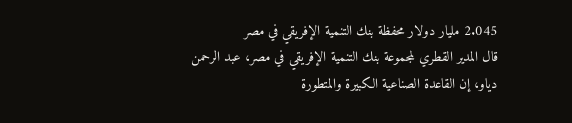2.045 مليار دولار محفظة بنك التنمية الإفريقي في مصر
قال المدير القطري لمجموعة بنك التنمية الإفريقي في مصر، عبد الرحمن دياو، إن القاعدة الصناعية الكبيرة والمتطورة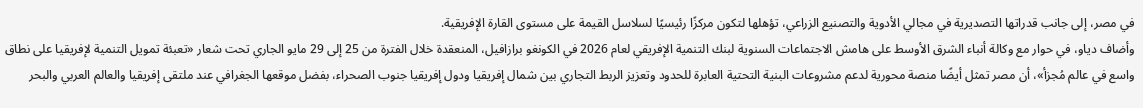في مصر، إلى جانب قدراتها التصديرية في مجالي الأدوية والتصنيع الزراعي، تؤهلها لتكون مركزًا رئيسيًا لسلاسل القيمة على مستوى القارة الإفريقية.
وأضاف دياو، في حوار مع وكالة أنباء الشرق الأوسط على هامش الاجتماعات السنوية لبنك التنمية الإفريقي لعام 2026 في الكونغو برازافيل، المنعقدة خلال الفترة من 25 إلى 29 مايو الجاري تحت شعار «تعبئة تمويل التنمية لإفريقيا على نطاق واسع في عالم مُجزأ»، أن مصر تمثل أيضًا منصة محورية لدعم مشروعات البنية التحتية العابرة للحدود وتعزيز الربط التجاري بين شمال إفريقيا ودول إفريقيا جنوب الصحراء، بفضل موقعها الجغرافي عند ملتقى إفريقيا والعالم العربي والبحر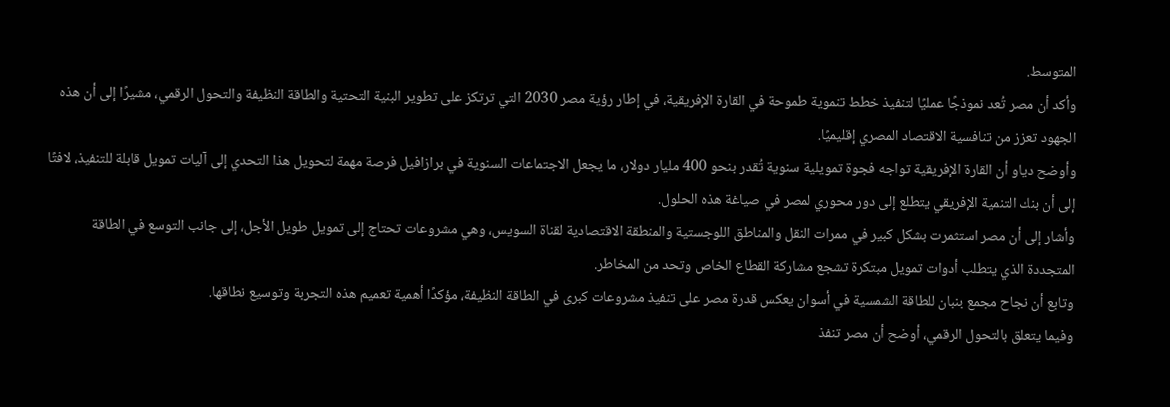المتوسط.
وأكد أن مصر تُعد نموذجًا عمليًا لتنفيذ خطط تنموية طموحة في القارة الإفريقية، في إطار رؤية مصر 2030 التي ترتكز على تطوير البنية التحتية والطاقة النظيفة والتحول الرقمي، مشيرًا إلى أن هذه الجهود تعزز من تنافسية الاقتصاد المصري إقليميًا.
وأوضح دياو أن القارة الإفريقية تواجه فجوة تمويلية سنوية تُقدر بنحو 400 مليار دولار، ما يجعل الاجتماعات السنوية في برازافيل فرصة مهمة لتحويل هذا التحدي إلى آليات تمويل قابلة للتنفيذ، لافتًا إلى أن بنك التنمية الإفريقي يتطلع إلى دور محوري لمصر في صياغة هذه الحلول.
وأشار إلى أن مصر استثمرت بشكل كبير في ممرات النقل والمناطق اللوجستية والمنطقة الاقتصادية لقناة السويس، وهي مشروعات تحتاج إلى تمويل طويل الأجل، إلى جانب التوسع في الطاقة المتجددة الذي يتطلب أدوات تمويل مبتكرة تشجع مشاركة القطاع الخاص وتحد من المخاطر.
وتابع أن نجاح مجمع بنبان للطاقة الشمسية في أسوان يعكس قدرة مصر على تنفيذ مشروعات كبرى في الطاقة النظيفة، مؤكدًا أهمية تعميم هذه التجربة وتوسيع نطاقها.
وفيما يتعلق بالتحول الرقمي، أوضح أن مصر تنفذ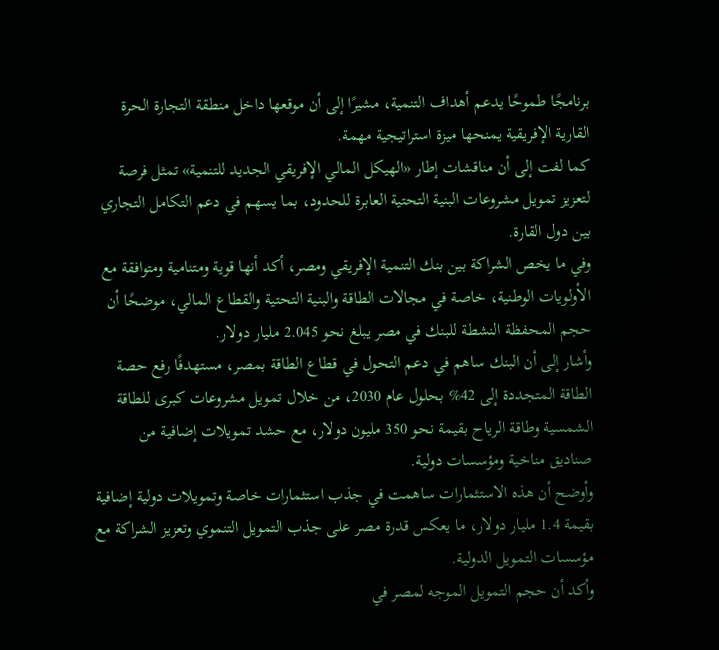برنامجًا طموحًا يدعم أهداف التنمية، مشيرًا إلى أن موقعها داخل منطقة التجارة الحرة القارية الإفريقية يمنحها ميزة استراتيجية مهمة.
كما لفت إلى أن مناقشات إطار «الهيكل المالي الإفريقي الجديد للتنمية» تمثل فرصة لتعزيز تمويل مشروعات البنية التحتية العابرة للحدود، بما يسهم في دعم التكامل التجاري بين دول القارة.
وفي ما يخص الشراكة بين بنك التنمية الإفريقي ومصر، أكد أنها قوية ومتنامية ومتوافقة مع الأولويات الوطنية، خاصة في مجالات الطاقة والبنية التحتية والقطاع المالي، موضحًا أن حجم المحفظة النشطة للبنك في مصر يبلغ نحو 2.045 مليار دولار.
وأشار إلى أن البنك ساهم في دعم التحول في قطاع الطاقة بمصر، مستهدفًا رفع حصة الطاقة المتجددة إلى 42% بحلول عام 2030، من خلال تمويل مشروعات كبرى للطاقة الشمسية وطاقة الرياح بقيمة نحو 350 مليون دولار، مع حشد تمويلات إضافية من صناديق مناخية ومؤسسات دولية.
وأوضح أن هذه الاستثمارات ساهمت في جذب استثمارات خاصة وتمويلات دولية إضافية بقيمة 1.4 مليار دولار، ما يعكس قدرة مصر على جذب التمويل التنموي وتعزيز الشراكة مع مؤسسات التمويل الدولية.
وأكد أن حجم التمويل الموجه لمصر في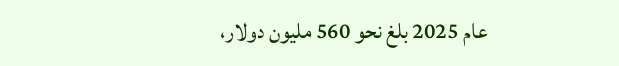عام 2025 بلغ نحو 560 مليون دولار،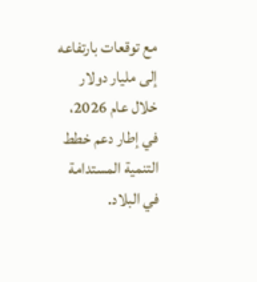مع توقعات بارتفاعه إلى مليار دولار خلال عام 2026، في إطار دعم خطط التنمية المستدامة في البلاد.